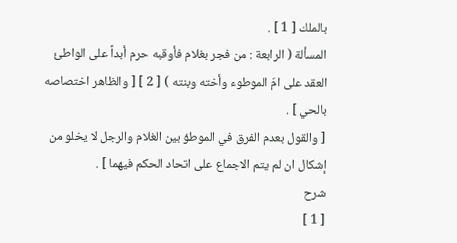بالملك [ 1 ] .
المسألة ( الرابعة : من فجر بغلام فأوقبه حرم أبداً على الواطئ العقد على امّ الموطوء وأخته وبنته ) [ 2 ] [ والظاهر اختصاصه بالحي ] .
[ والقول بعدم الفرق في الموطؤ بين الغلام والرجل لا يخلو من إشكال ان لم يتم الاجماع على اتحاد الحكم فيهما ] .
شرح
[ 1 ]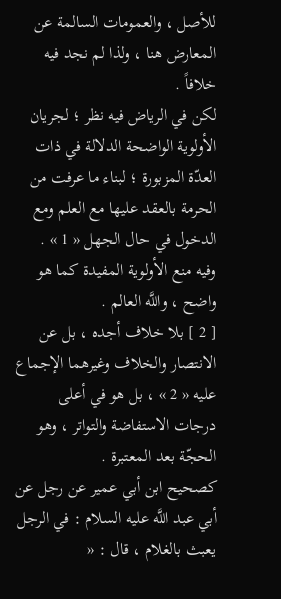للأصل ، والعمومات السالمة عن المعارض هنا ، ولذا لم نجد فيه خلافاً .
لكن في الرياض فيه نظر ؛ لجريان الأولوية الواضحة الدلالة في ذات العدّة المزبورة ؛ لبناء ما عرفت من الحرمة بالعقد عليها مع العلم ومع الدخول في حال الجهل « 1 » .
وفيه منع الأولوية المفيدة كما هو واضح ، واللَّه العالم .
[ 2 ] بلا خلاف أجده ، بل عن الانتصار والخلاف وغيرهما الإجماع عليه « 2 » ، بل هو في أعلى درجات الاستفاضة والتواتر ، وهو الحجّة بعد المعتبرة .
كصحيح ابن أبي عمير عن رجل عن أبي عبد اللَّه عليه السلام : في الرجل يعبث بالغلام ، قال : «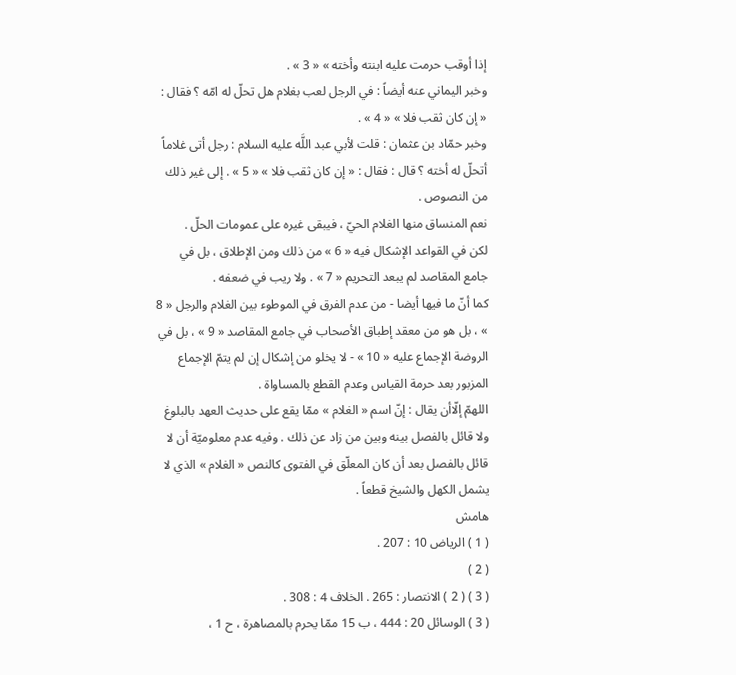إذا أوقب حرمت عليه ابنته وأخته » « 3 » .
وخبر اليماني عنه أيضاً : في الرجل لعب بغلام هل تحلّ له امّه ؟ فقال : « إن كان ثقب فلا » « 4 » .
وخبر حمّاد بن عثمان : قلت لأبي عبد اللَّه عليه السلام : رجل أتى غلاماً أتحلّ له أخته ؟ قال : فقال : « إن كان ثقب فلا » « 5 » . إلى غير ذلك من النصوص .
نعم المنساق منها الغلام الحيّ ، فيبقى غيره على عمومات الحلّ .
لكن في القواعد الإشكال فيه « 6 » من ذلك ومن الإطلاق ، بل في جامع المقاصد لم يبعد التحريم « 7 » . ولا ريب في ضعفه .
كما أنّ ما فيها أيضا - من عدم الفرق في الموطوء بين الغلام والرجل « 8 » ، بل هو من معقد إطباق الأصحاب في جامع المقاصد « 9 » ، بل في الروضة الإجماع عليه « 10 » - لا يخلو من إشكال إن لم يتمّ الإجماع المزبور بعد حرمة القياس وعدم القطع بالمساواة .
اللهمّ إلّاأن يقال : إنّ اسم « الغلام » ممّا يقع على حديث العهد بالبلوغ ولا قائل بالفصل بينه وبين من زاد عن ذلك . وفيه عدم معلوميّة أن لا قائل بالفصل بعد أن كان المعلّق في الفتوى كالنص « الغلام » الذي لا يشمل الكهل والشيخ قطعاً .
هامش
( 1 ) الرياض 10 : 207 .
( 2 )
( 3 ) ( 2 ) الانتصار : 265 . الخلاف 4 : 308 .
( 3 ) الوسائل 20 : 444 ، ب 15 ممّا يحرم بالمصاهرة ، ح 1 ،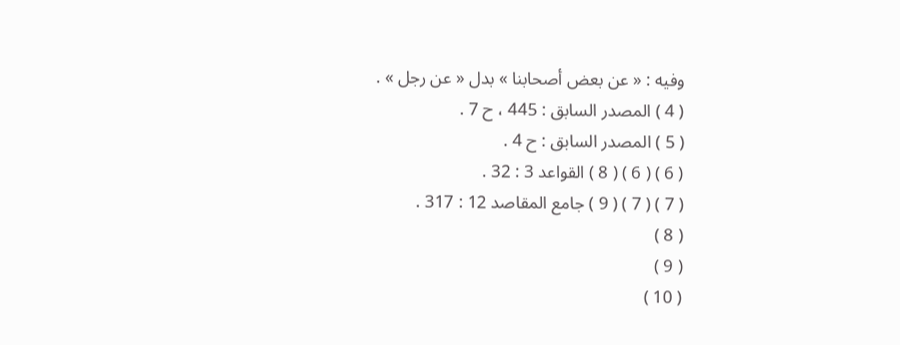وفيه : « عن بعض أصحابنا » بدل « عن رجل » .
( 4 ) المصدر السابق : 445 ، ح 7 .
( 5 ) المصدر السابق : ح 4 .
( 6 ) ( 6 ) ( 8 ) القواعد 3 : 32 .
( 7 ) ( 7 ) ( 9 ) جامع المقاصد 12 : 317 .
( 8 )
( 9 )
( 10 )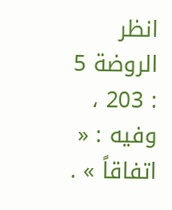انظر الروضة 5 : 203 ، وفيه : « اتفاقاً » .